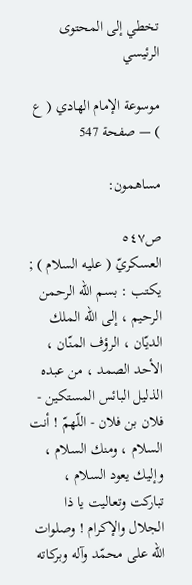تخطي إلى المحتوى الرئيسي

موسوعة الإمام الهادي ( ع ) — صفحة 547

مساهمون:

ص٥٤٧
العسكريّ ( عليه السلام ) ; يكتب : بسم اللّه الرحمن الرحيم ، إلى اللّه الملك الديّان ، الرؤف المنّان ، الأحد الصمد ، من عبده الذليل البائس المستكين - فلان بن فلان - اللّهمّ ! أنت السلام ، ومنك السلام ، وإليك يعود السلام ، تباركت وتعاليت يا ذا الجلال والإكرام ! وصلوات اللّه على محمّد وآله وبركاته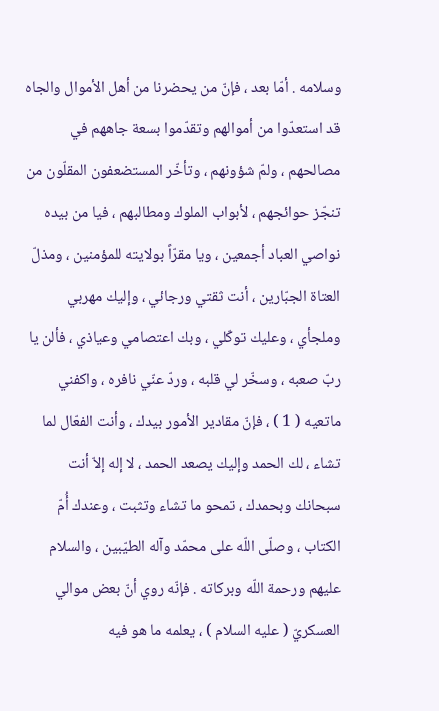وسلامه . أمّا بعد ، فإنّ من يحضرنا من أهل الأموال والجاه قد استعدّوا من أموالهم وتقدّموا بسعة جاههم في مصالحهم ، ولمّ شؤونهم ، وتأخّر المستضعفون المقلّون من تنجّز حوائجهم ، لأبواب الملوك ومطالبهم ، فيا من بيده نواصي العباد أجمعين ، ويا مقرّاً بولايته للمؤمنين ، ومذلّ العتاة الجبّارين ، أنت ثقتي ورجائي ، وإليك مهربي وملجأي ، وعليك توكّلي ، وبك اعتصامي وعياذي ، فألن يا ربّ صعبه ، وسخّر لي قلبه ، وردّ عنّي نافره ، واكفني ماتعيه ( 1 ) ، فإنّ مقادير الأمور بيدك ، وأنت الفعّال لما تشاء ، لك الحمد وإليك يصعد الحمد ، لا إله إلاّ أنت سبحانك وبحمدك ، تمحو ما تشاء وتثبت ، وعندك أُمّ الكتاب ، وصلّى اللّه على محمّد وآله الطيّبين ، والسلام عليهم ورحمة اللّه وبركاته . فإنّه روي أنّ بعض موالي العسكريّ ( عليه السلام ) ، يعلمه ما هو فيه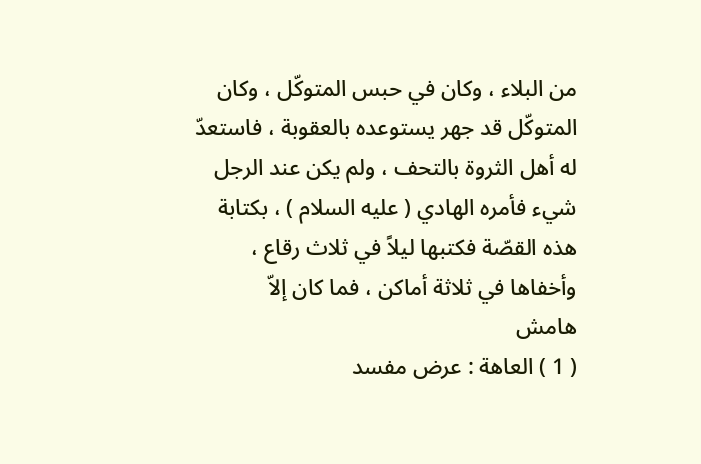من البلاء ، وكان في حبس المتوكّل ، وكان المتوكّل قد جهر يستوعده بالعقوبة ، فاستعدّ له أهل الثروة بالتحف ، ولم يكن عند الرجل شيء فأمره الهادي ( عليه السلام ) ، بكتابة هذه القصّة فكتبها ليلاً في ثلاث رقاع ، وأخفاها في ثلاثة أماكن ، فما كان إلاّ
هامش
( 1 ) العاهة : عرض مفسد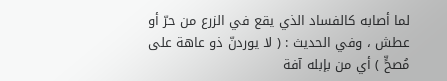لما أصابه كالفساد الذي يقع في الزرع من حرّ أو عطش ، وفي الحديث : ( لا يوردنّ ذو عاهة على مُصحٍّ ) أي من بإبله آفة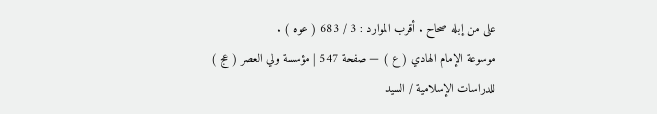على من إبله صحاح . أقرب الموارد : 3 / 683 ( عوه ) .
موسوعة الإمام الهادي ( ع ) — صفحة 547 | مؤسسة ولي العصر ( عج ) للدراسات الإسلامية / السيد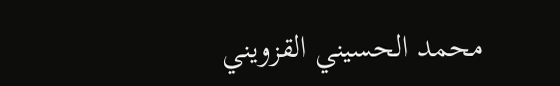محمد الحسيني القزويني